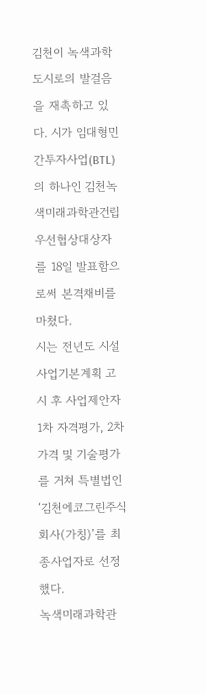김천이 녹색과학 도시로의 발걸음을 재촉하고 있다. 시가 임대형민간투자사업(BTL)의 하나인 김천녹색미래과학관건립 우선협상대상자를 18일 발표함으로써 본격채비를 마쳤다.
시는 전년도 시설사업기본계획 고시 후 사업제안자 1차 자격평가, 2차 가격 및 기술평가를 거쳐 특별법인 ‘김천에코그린주식회사(가칭)’를 최종사업자로 선정했다.
녹색미래과학관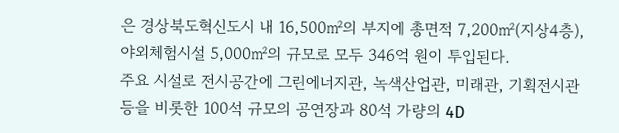은 경상북도혁신도시 내 16,500㎡의 부지에 총면적 7,200㎡(지상4층), 야외체험시설 5,000㎡의 규모로 모두 346억 원이 투입된다.
주요 시설로 전시공간에 그린에너지관, 녹색산업관, 미래관, 기획전시관 등을 비롯한 100석 규모의 공연장과 80석 가량의 4D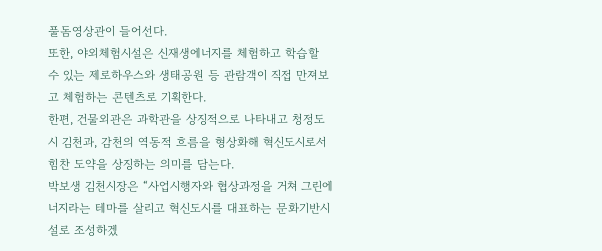풀돔영상관이 들어선다.
또한, 야외체험시설은 신재생에너지를 체험하고 학습할 수 있는 제로하우스와 생태공원 등 관람객이 직접 만져보고 체험하는 콘텐츠로 기획한다.
한편, 건물외관은 과학관을 상징적으로 나타내고 청정도시 김천과, 감천의 역동적 흐름을 형상화해 혁신도시로서 힘찬 도약을 상징하는 의미를 담는다.
박보생 김천시장은 “사업시행자와 협상과정을 거쳐 그린에너지라는 테마를 살리고 혁신도시를 대표하는 문화기반시설로 조성하겠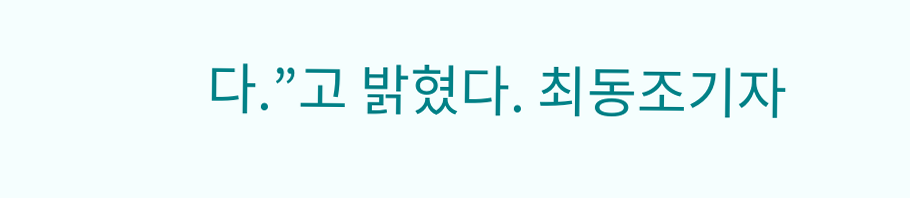다.”고 밝혔다. 최동조기자